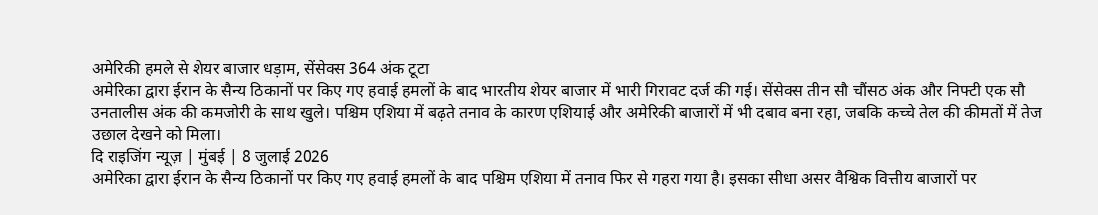अमेरिकी हमले से शेयर बाजार धड़ाम, सेंसेक्स 364 अंक टूटा
अमेरिका द्वारा ईरान के सैन्य ठिकानों पर किए गए हवाई हमलों के बाद भारतीय शेयर बाजार में भारी गिरावट दर्ज की गई। सेंसेक्स तीन सौ चौंसठ अंक और निफ्टी एक सौ उनतालीस अंक की कमजोरी के साथ खुले। पश्चिम एशिया में बढ़ते तनाव के कारण एशियाई और अमेरिकी बाजारों में भी दबाव बना रहा, जबकि कच्चे तेल की कीमतों में तेज उछाल देखने को मिला।
दि राइजिंग न्यूज़ | मुंबई | 8 जुलाई 2026
अमेरिका द्वारा ईरान के सैन्य ठिकानों पर किए गए हवाई हमलों के बाद पश्चिम एशिया में तनाव फिर से गहरा गया है। इसका सीधा असर वैश्विक वित्तीय बाजारों पर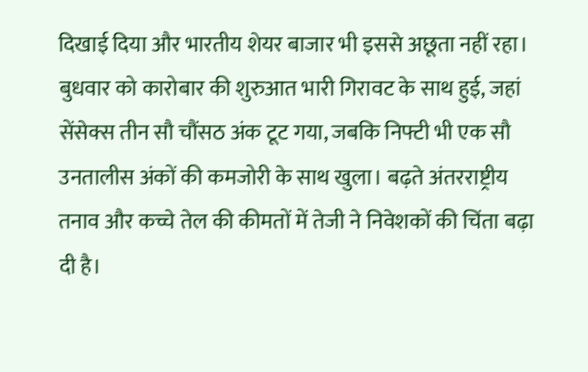दिखाई दिया और भारतीय शेयर बाजार भी इससे अछूता नहीं रहा। बुधवार को कारोबार की शुरुआत भारी गिरावट के साथ हुई, जहां सेंसेक्स तीन सौ चौंसठ अंक टूट गया, जबकि निफ्टी भी एक सौ उनतालीस अंकों की कमजोरी के साथ खुला। बढ़ते अंतरराष्ट्रीय तनाव और कच्चे तेल की कीमतों में तेजी ने निवेशकों की चिंता बढ़ा दी है।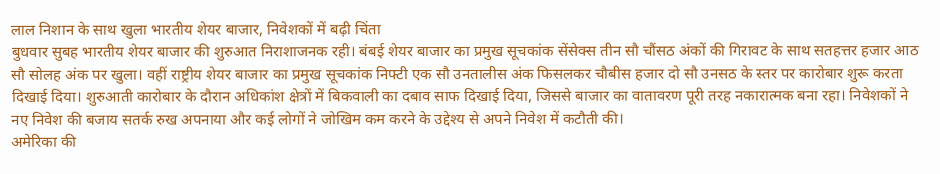लाल निशान के साथ खुला भारतीय शेयर बाजार, निवेशकों में बढ़ी चिंता
बुधवार सुबह भारतीय शेयर बाजार की शुरुआत निराशाजनक रही। बंबई शेयर बाजार का प्रमुख सूचकांक सेंसेक्स तीन सौ चौंसठ अंकों की गिरावट के साथ सतहत्तर हजार आठ सौ सोलह अंक पर खुला। वहीं राष्ट्रीय शेयर बाजार का प्रमुख सूचकांक निफ्टी एक सौ उनतालीस अंक फिसलकर चौबीस हजार दो सौ उनसठ के स्तर पर कारोबार शुरू करता दिखाई दिया। शुरुआती कारोबार के दौरान अधिकांश क्षेत्रों में बिकवाली का दबाव साफ दिखाई दिया, जिससे बाजार का वातावरण पूरी तरह नकारात्मक बना रहा। निवेशकों ने नए निवेश की बजाय सतर्क रुख अपनाया और कई लोगों ने जोखिम कम करने के उद्देश्य से अपने निवेश में कटौती की।
अमेरिका की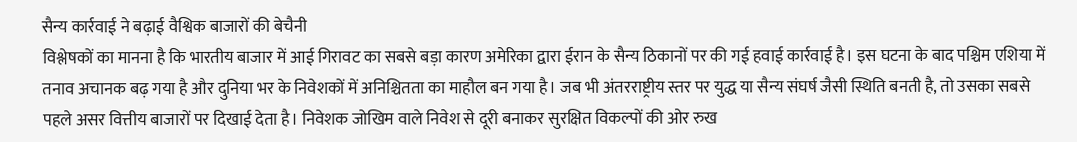सैन्य कार्रवाई ने बढ़ाई वैश्विक बाजारों की बेचैनी
विश्लेषकों का मानना है कि भारतीय बाजार में आई गिरावट का सबसे बड़ा कारण अमेरिका द्वारा ईरान के सैन्य ठिकानों पर की गई हवाई कार्रवाई है। इस घटना के बाद पश्चिम एशिया में तनाव अचानक बढ़ गया है और दुनिया भर के निवेशकों में अनिश्चितता का माहौल बन गया है। जब भी अंतरराष्ट्रीय स्तर पर युद्ध या सैन्य संघर्ष जैसी स्थिति बनती है, तो उसका सबसे पहले असर वित्तीय बाजारों पर दिखाई देता है। निवेशक जोखिम वाले निवेश से दूरी बनाकर सुरक्षित विकल्पों की ओर रुख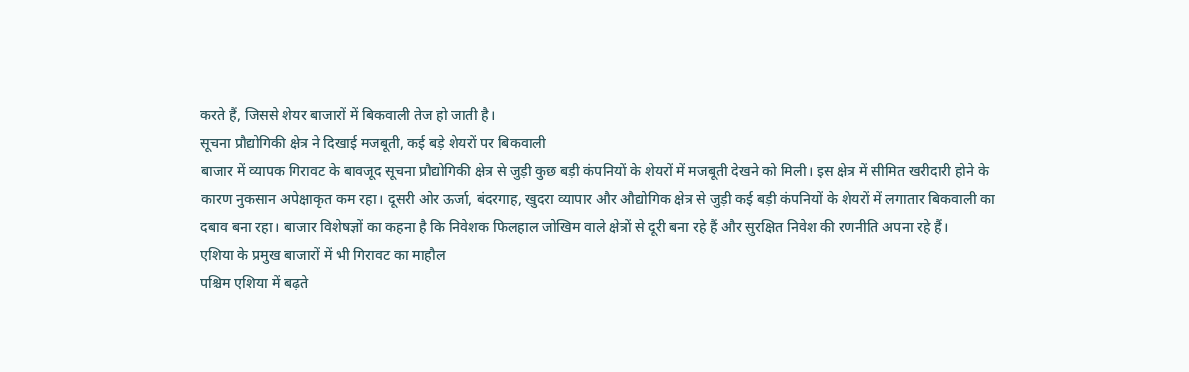करते हैं, जिससे शेयर बाजारों में बिकवाली तेज हो जाती है।
सूचना प्रौद्योगिकी क्षेत्र ने दिखाई मजबूती, कई बड़े शेयरों पर बिकवाली
बाजार में व्यापक गिरावट के बावजूद सूचना प्रौद्योगिकी क्षेत्र से जुड़ी कुछ बड़ी कंपनियों के शेयरों में मजबूती देखने को मिली। इस क्षेत्र में सीमित खरीदारी होने के कारण नुकसान अपेक्षाकृत कम रहा। दूसरी ओर ऊर्जा, बंदरगाह, खुदरा व्यापार और औद्योगिक क्षेत्र से जुड़ी कई बड़ी कंपनियों के शेयरों में लगातार बिकवाली का दबाव बना रहा। बाजार विशेषज्ञों का कहना है कि निवेशक फिलहाल जोखिम वाले क्षेत्रों से दूरी बना रहे हैं और सुरक्षित निवेश की रणनीति अपना रहे हैं।
एशिया के प्रमुख बाजारों में भी गिरावट का माहौल
पश्चिम एशिया में बढ़ते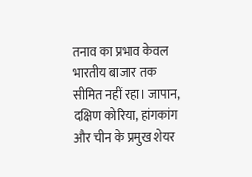तनाव का प्रभाव केवल भारतीय बाजार तक सीमित नहीं रहा। जापान, दक्षिण कोरिया, हांगकांग और चीन के प्रमुख शेयर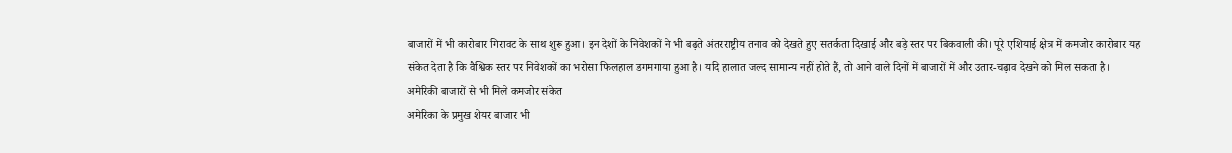बाजारों में भी कारोबार गिरावट के साथ शुरू हुआ। इन देशों के निवेशकों ने भी बढ़ते अंतरराष्ट्रीय तनाव को देखते हुए सतर्कता दिखाई और बड़े स्तर पर बिकवाली की। पूरे एशियाई क्षेत्र में कमजोर कारोबार यह संकेत देता है कि वैश्विक स्तर पर निवेशकों का भरोसा फिलहाल डगमगाया हुआ है। यदि हालात जल्द सामान्य नहीं होते हैं, तो आने वाले दिनों में बाजारों में और उतार-चढ़ाव देखने को मिल सकता है।
अमेरिकी बाजारों से भी मिले कमजोर संकेत
अमेरिका के प्रमुख शेयर बाजार भी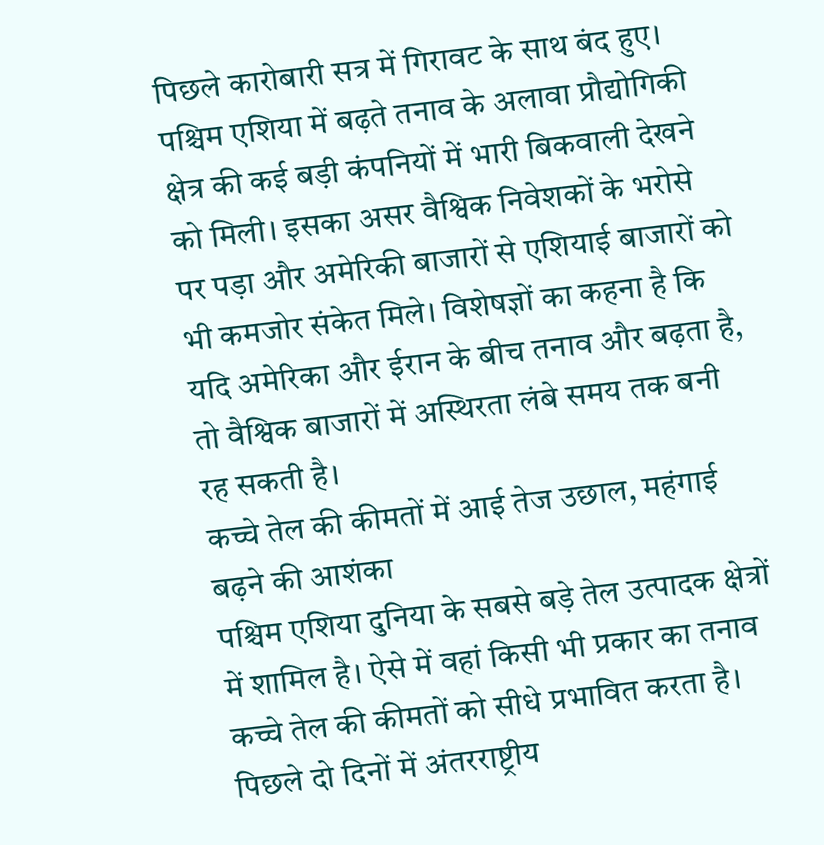पिछले कारोबारी सत्र में गिरावट के साथ बंद हुए। पश्चिम एशिया में बढ़ते तनाव के अलावा प्रौद्योगिकी क्षेत्र की कई बड़ी कंपनियों में भारी बिकवाली देखने को मिली। इसका असर वैश्विक निवेशकों के भरोसे पर पड़ा और अमेरिकी बाजारों से एशियाई बाजारों को भी कमजोर संकेत मिले। विशेषज्ञों का कहना है कि यदि अमेरिका और ईरान के बीच तनाव और बढ़ता है, तो वैश्विक बाजारों में अस्थिरता लंबे समय तक बनी रह सकती है।
कच्चे तेल की कीमतों में आई तेज उछाल, महंगाई बढ़ने की आशंका
पश्चिम एशिया दुनिया के सबसे बड़े तेल उत्पादक क्षेत्रों में शामिल है। ऐसे में वहां किसी भी प्रकार का तनाव कच्चे तेल की कीमतों को सीधे प्रभावित करता है। पिछले दो दिनों में अंतरराष्ट्रीय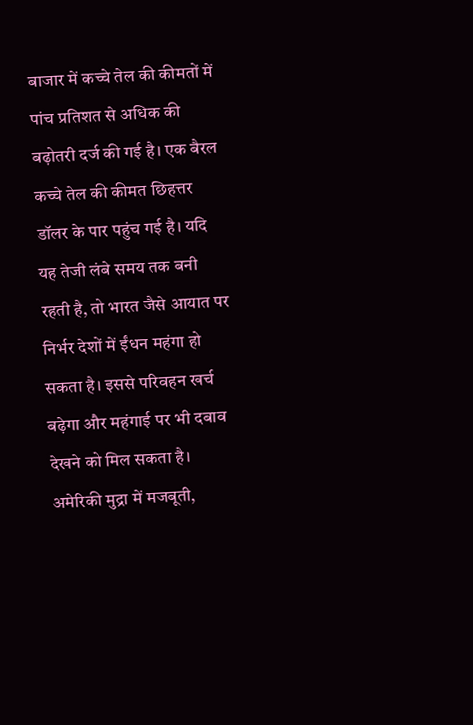बाजार में कच्चे तेल की कीमतों में पांच प्रतिशत से अधिक की बढ़ोतरी दर्ज की गई है। एक बैरल कच्चे तेल की कीमत छिहत्तर डॉलर के पार पहुंच गई है। यदि यह तेजी लंबे समय तक बनी रहती है, तो भारत जैसे आयात पर निर्भर देशों में ईंधन महंगा हो सकता है। इससे परिवहन खर्च बढ़ेगा और महंगाई पर भी दबाव देखने को मिल सकता है।
अमेरिकी मुद्रा में मजबूती,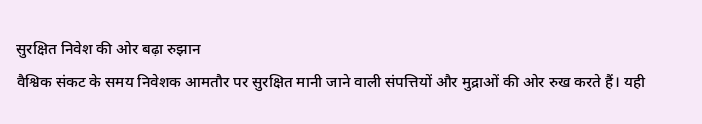सुरक्षित निवेश की ओर बढ़ा रुझान
वैश्विक संकट के समय निवेशक आमतौर पर सुरक्षित मानी जाने वाली संपत्तियों और मुद्राओं की ओर रुख करते हैं। यही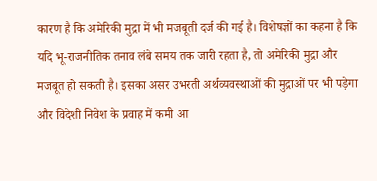कारण है कि अमेरिकी मुद्रा में भी मजबूती दर्ज की गई है। विशेषज्ञों का कहना है कि यदि भू-राजनीतिक तनाव लंबे समय तक जारी रहता है, तो अमेरिकी मुद्रा और मजबूत हो सकती है। इसका असर उभरती अर्थव्यवस्थाओं की मुद्राओं पर भी पड़ेगा और विदेशी निवेश के प्रवाह में कमी आ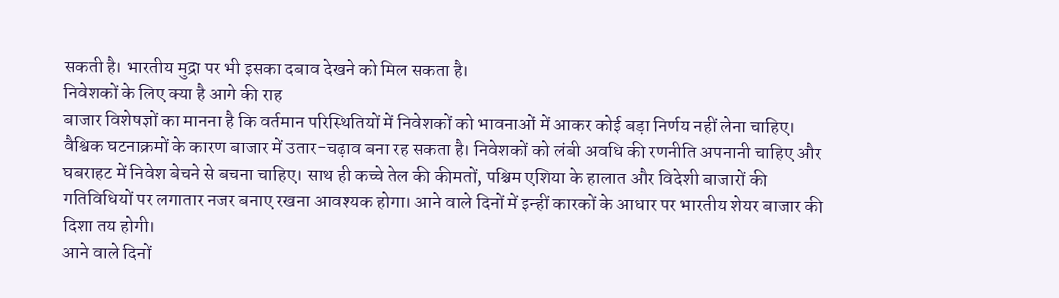सकती है। भारतीय मुद्रा पर भी इसका दबाव देखने को मिल सकता है।
निवेशकों के लिए क्या है आगे की राह
बाजार विशेषज्ञों का मानना है कि वर्तमान परिस्थितियों में निवेशकों को भावनाओं में आकर कोई बड़ा निर्णय नहीं लेना चाहिए। वैश्विक घटनाक्रमों के कारण बाजार में उतार-चढ़ाव बना रह सकता है। निवेशकों को लंबी अवधि की रणनीति अपनानी चाहिए और घबराहट में निवेश बेचने से बचना चाहिए। साथ ही कच्चे तेल की कीमतों, पश्चिम एशिया के हालात और विदेशी बाजारों की गतिविधियों पर लगातार नजर बनाए रखना आवश्यक होगा। आने वाले दिनों में इन्हीं कारकों के आधार पर भारतीय शेयर बाजार की दिशा तय होगी।
आने वाले दिनों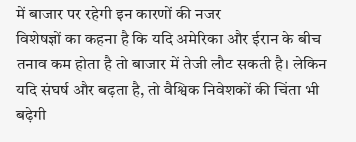में बाजार पर रहेगी इन कारणों की नजर
विशेषज्ञों का कहना है कि यदि अमेरिका और ईरान के बीच तनाव कम होता है तो बाजार में तेजी लौट सकती है। लेकिन यदि संघर्ष और बढ़ता है, तो वैश्विक निवेशकों की चिंता भी बढ़ेगी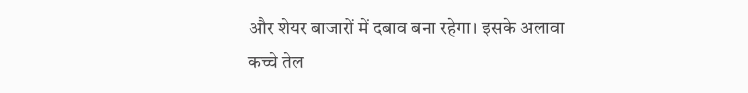और शेयर बाजारों में दबाव बना रहेगा। इसके अलावा कच्चे तेल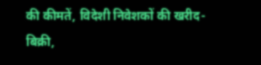की कीमतें, विदेशी निवेशकों की खरीद-बिक्री,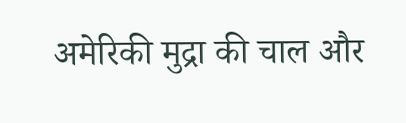अमेरिकी मुद्रा की चाल और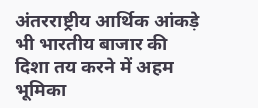अंतरराष्ट्रीय आर्थिक आंकड़े भी भारतीय बाजार की दिशा तय करने में अहम भूमिका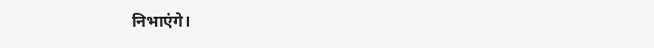निभाएंगे।